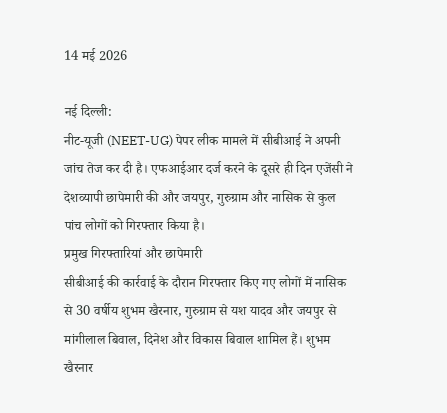14 मई 2026

नई दिल्ली:
नीट-यूजी (NEET-UG) पेपर लीक मामले में सीबीआई ने अपनी जांच तेज कर दी है। एफआईआर दर्ज करने के दूसरे ही दिन एजेंसी ने देशव्यापी छापेमारी की और जयपुर, गुरुग्राम और नासिक से कुल पांच लोगों को गिरफ्तार किया है।
प्रमुख गिरफ्तारियां और छापेमारी
सीबीआई की कार्रवाई के दौरान गिरफ्तार किए गए लोगों में नासिक से 30 वर्षीय शुभम खैरनार, गुरुग्राम से यश यादव और जयपुर से मांगीलाल बिवाल, दिनेश और विकास बिवाल शामिल हैं। शुभम खैरनार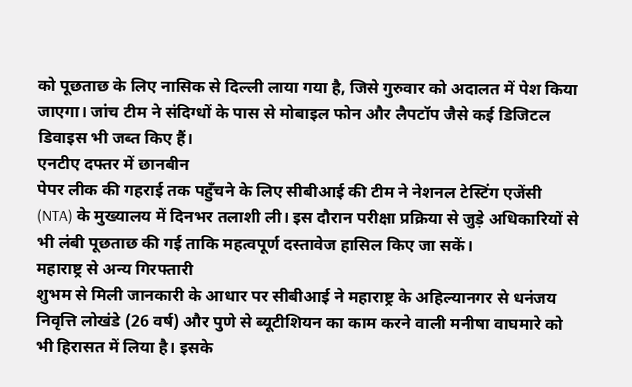को पूछताछ के लिए नासिक से दिल्ली लाया गया है, जिसे गुरुवार को अदालत में पेश किया जाएगा। जांच टीम ने संदिग्धों के पास से मोबाइल फोन और लैपटॉप जैसे कई डिजिटल डिवाइस भी जब्त किए हैं।
एनटीए दफ्तर में छानबीन
पेपर लीक की गहराई तक पहुँचने के लिए सीबीआई की टीम ने नेशनल टेस्टिंग एजेंसी (NTA) के मुख्यालय में दिनभर तलाशी ली। इस दौरान परीक्षा प्रक्रिया से जुड़े अधिकारियों से भी लंबी पूछताछ की गई ताकि महत्वपूर्ण दस्तावेज हासिल किए जा सकें।
महाराष्ट्र से अन्य गिरफ्तारी
शुभम से मिली जानकारी के आधार पर सीबीआई ने महाराष्ट्र के अहिल्यानगर से धनंजय निवृत्ति लोखंडे (26 वर्ष) और पुणे से ब्यूटीशियन का काम करने वाली मनीषा वाघमारे को भी हिरासत में लिया है। इसके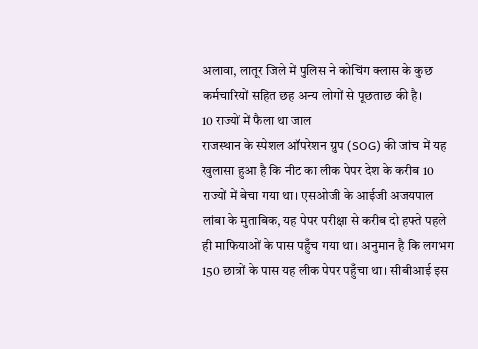अलावा, लातूर जिले में पुलिस ने कोचिंग क्लास के कुछ कर्मचारियों सहित छह अन्य लोगों से पूछताछ की है।
10 राज्यों में फैला था जाल
राजस्थान के स्पेशल ऑपरेशन ग्रुप (SOG) की जांच में यह खुलासा हुआ है कि नीट का लीक पेपर देश के करीब 10 राज्यों में बेचा गया था। एसओजी के आईजी अजयपाल लांबा के मुताबिक, यह पेपर परीक्षा से करीब दो हफ्ते पहले ही माफियाओं के पास पहुँच गया था। अनुमान है कि लगभग 150 छात्रों के पास यह लीक पेपर पहुँचा था। सीबीआई इस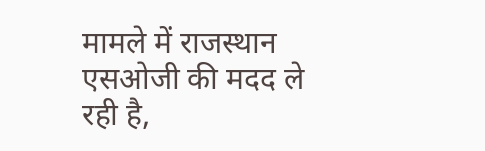मामले में राजस्थान एसओजी की मदद ले रही है,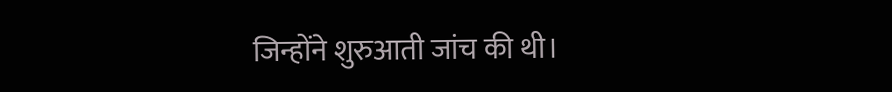जिन्होंने शुरुआती जांच की थी।